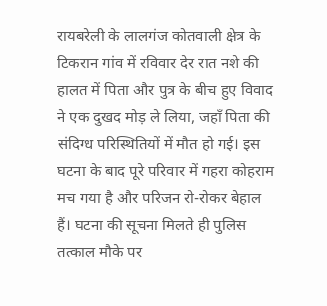रायबरेली के लालगंज कोतवाली क्षेत्र के टिकरान गांव में रविवार देर रात नशे की हालत में पिता और पुत्र के बीच हुए विवाद ने एक दुखद मोड़ ले लिया, जहाँ पिता की संदिग्ध परिस्थितियों में मौत हो गई। इस घटना के बाद पूरे परिवार में गहरा कोहराम मच गया है और परिजन रो-रोकर बेहाल हैं। घटना की सूचना मिलते ही पुलिस तत्काल मौके पर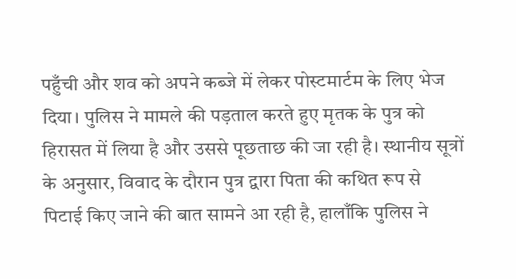पहुँची और शव को अपने कब्जे में लेकर पोस्टमार्टम के लिए भेज दिया। पुलिस ने मामले की पड़ताल करते हुए मृतक के पुत्र को हिरासत में लिया है और उससे पूछताछ की जा रही है। स्थानीय सूत्रों के अनुसार, विवाद के दौरान पुत्र द्वारा पिता की कथित रूप से पिटाई किए जाने की बात सामने आ रही है, हालाँकि पुलिस ने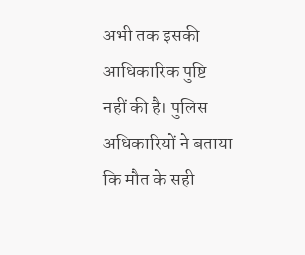अभी तक इसकी आधिकारिक पुष्टि नहीं की है। पुलिस अधिकारियों ने बताया कि मौत के सही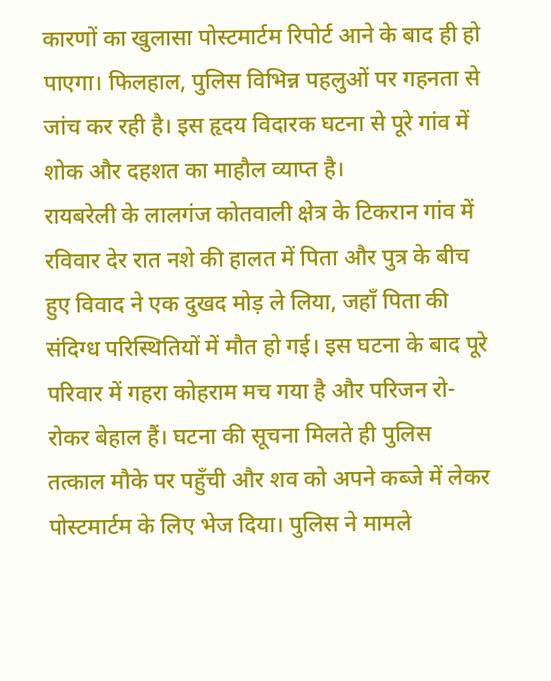कारणों का खुलासा पोस्टमार्टम रिपोर्ट आने के बाद ही हो पाएगा। फिलहाल, पुलिस विभिन्न पहलुओं पर गहनता से जांच कर रही है। इस हृदय विदारक घटना से पूरे गांव में शोक और दहशत का माहौल व्याप्त है।
रायबरेली के लालगंज कोतवाली क्षेत्र के टिकरान गांव में रविवार देर रात नशे की हालत में पिता और पुत्र के बीच हुए विवाद ने एक दुखद मोड़ ले लिया, जहाँ पिता की संदिग्ध परिस्थितियों में मौत हो गई। इस घटना के बाद पूरे परिवार में गहरा कोहराम मच गया है और परिजन रो-रोकर बेहाल हैं। घटना की सूचना मिलते ही पुलिस तत्काल मौके पर पहुँची और शव को अपने कब्जे में लेकर पोस्टमार्टम के लिए भेज दिया। पुलिस ने मामले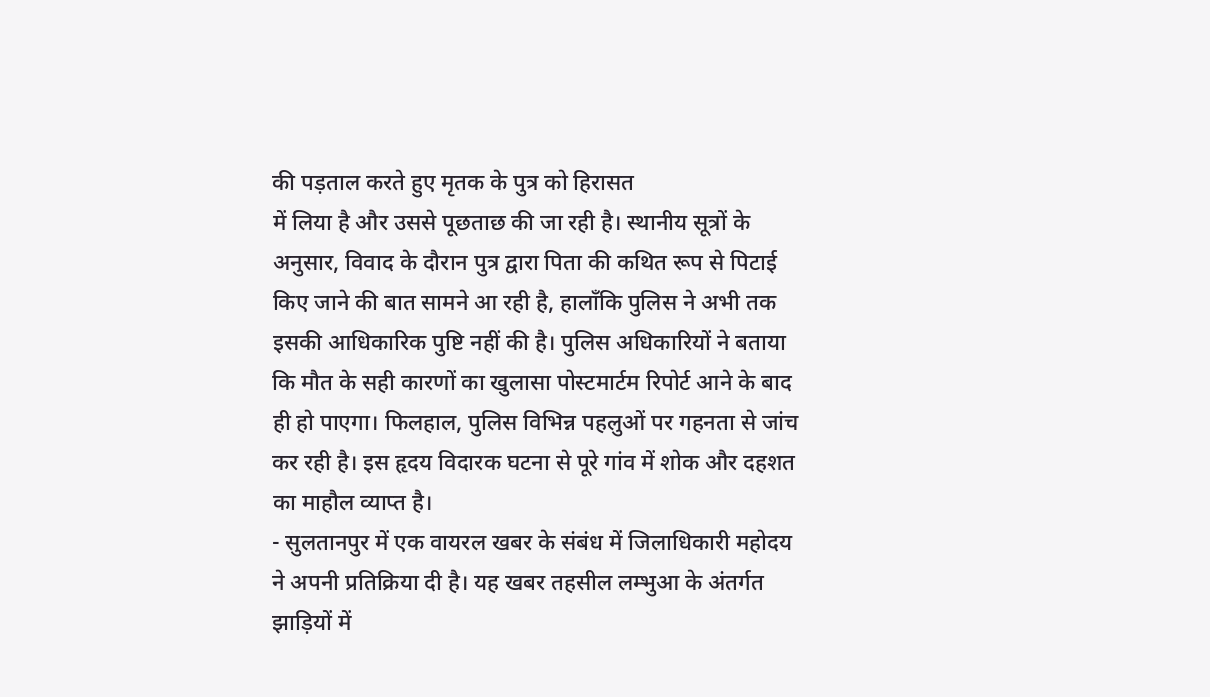की पड़ताल करते हुए मृतक के पुत्र को हिरासत
में लिया है और उससे पूछताछ की जा रही है। स्थानीय सूत्रों के अनुसार, विवाद के दौरान पुत्र द्वारा पिता की कथित रूप से पिटाई किए जाने की बात सामने आ रही है, हालाँकि पुलिस ने अभी तक इसकी आधिकारिक पुष्टि नहीं की है। पुलिस अधिकारियों ने बताया कि मौत के सही कारणों का खुलासा पोस्टमार्टम रिपोर्ट आने के बाद ही हो पाएगा। फिलहाल, पुलिस विभिन्न पहलुओं पर गहनता से जांच कर रही है। इस हृदय विदारक घटना से पूरे गांव में शोक और दहशत का माहौल व्याप्त है।
- सुलतानपुर में एक वायरल खबर के संबंध में जिलाधिकारी महोदय ने अपनी प्रतिक्रिया दी है। यह खबर तहसील लम्भुआ के अंतर्गत झाड़ियों में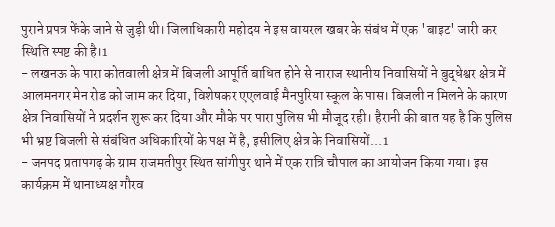पुराने प्रपत्र फेंके जाने से जुड़ी थी। जिलाधिकारी महोदय ने इस वायरल खबर के संबंध में एक 'बाइट' जारी कर स्थिति स्पष्ट की है।1
- लखनऊ के पारा कोतवाली क्षेत्र में बिजली आपूर्ति बाधित होने से नाराज स्थानीय निवासियों ने बुद्धेश्वर क्षेत्र में आलमनगर मेन रोड को जाम कर दिया, विशेषकर एएलवाई मैनपुरिया स्कूल के पास। बिजली न मिलने के कारण क्षेत्र निवासियों ने प्रदर्शन शुरू कर दिया और मौके पर पारा पुलिस भी मौजूद रही। हैरानी की बात यह है कि पुलिस भी भ्रष्ट बिजली से संबंधित अधिकारियों के पक्ष में है, इसीलिए क्षेत्र के निवासियों...1
- जनपद प्रतापगढ़ के ग्राम राजमतीपुर स्थित सांगीपुर थाने में एक रात्रि चौपाल का आयोजन किया गया। इस कार्यक्रम में थानाध्यक्ष गौरव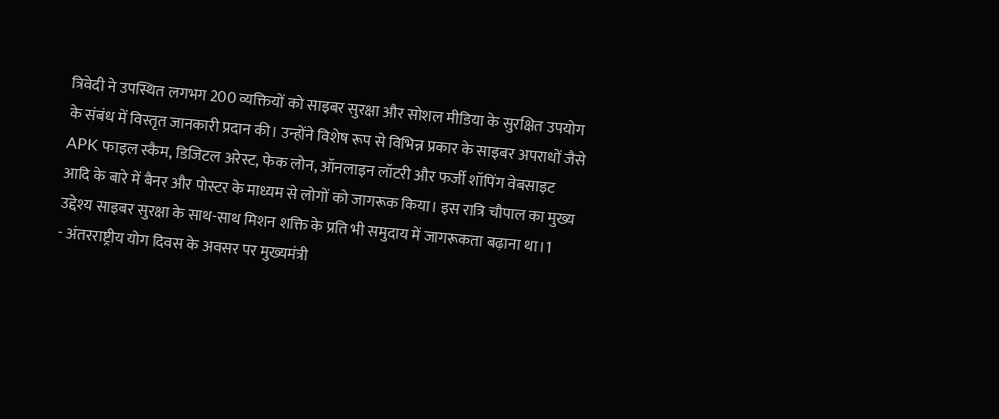त्रिवेदी ने उपस्थित लगभग 200 व्यक्तियों को साइबर सुरक्षा और सोशल मीडिया के सुरक्षित उपयोग के संबंध में विस्तृत जानकारी प्रदान की। उन्होंने विशेष रूप से विभिन्न प्रकार के साइबर अपराधों जैसे APK फाइल स्कैम, डिजिटल अरेस्ट, फेक लोन, ऑनलाइन लॉटरी और फर्जी शॉपिंग वेबसाइट आदि के बारे में बैनर और पोस्टर के माध्यम से लोगों को जागरूक किया। इस रात्रि चौपाल का मुख्य उद्देश्य साइबर सुरक्षा के साथ-साथ मिशन शक्ति के प्रति भी समुदाय में जागरूकता बढ़ाना था।1
- अंतरराष्ट्रीय योग दिवस के अवसर पर मुख्यमंत्री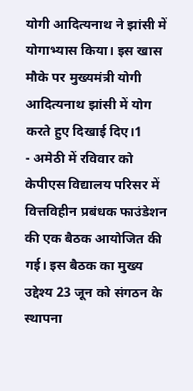योगी आदित्यनाथ ने झांसी में योगाभ्यास किया। इस खास मौके पर मुख्यमंत्री योगी आदित्यनाथ झांसी में योग करते हुए दिखाई दिए।1
- अमेठी में रविवार को केपीएस विद्यालय परिसर में वित्तविहीन प्रबंधक फाउंडेशन की एक बैठक आयोजित की गई। इस बैठक का मुख्य उद्देश्य 23 जून को संगठन के स्थापना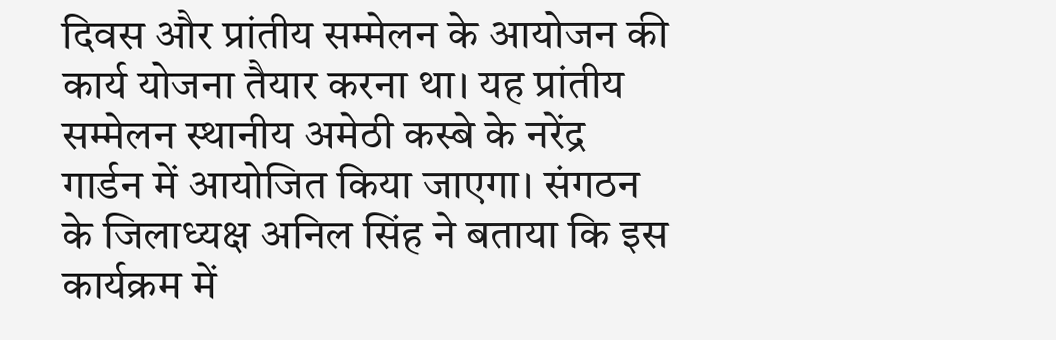दिवस और प्रांतीय सम्मेलन के आयोजन की कार्य योजना तैयार करना था। यह प्रांतीय सम्मेलन स्थानीय अमेठी कस्बे के नरेंद्र गार्डन में आयोजित किया जाएगा। संगठन के जिलाध्यक्ष अनिल सिंह ने बताया कि इस कार्यक्रम में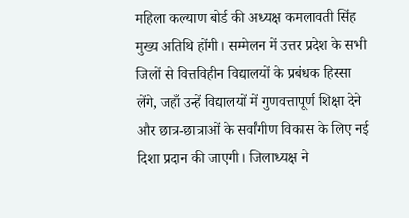महिला कल्याण बोर्ड की अध्यक्ष कमलावती सिंह मुख्य अतिथि होंगी। सम्मेलन में उत्तर प्रदेश के सभी जिलों से वित्तविहीन विद्यालयों के प्रबंधक हिस्सा लेंगे, जहाँ उन्हें विद्यालयों में गुणवत्तापूर्ण शिक्षा देने और छात्र-छात्राओं के सर्वांगीण विकास के लिए नई दिशा प्रदान की जाएगी। जिलाध्यक्ष ने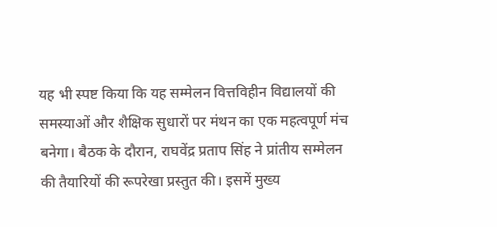यह भी स्पष्ट किया कि यह सम्मेलन वित्तविहीन विद्यालयों की समस्याओं और शैक्षिक सुधारों पर मंथन का एक महत्वपूर्ण मंच बनेगा। बैठक के दौरान, राघवेंद्र प्रताप सिंह ने प्रांतीय सम्मेलन की तैयारियों की रूपरेखा प्रस्तुत की। इसमें मुख्य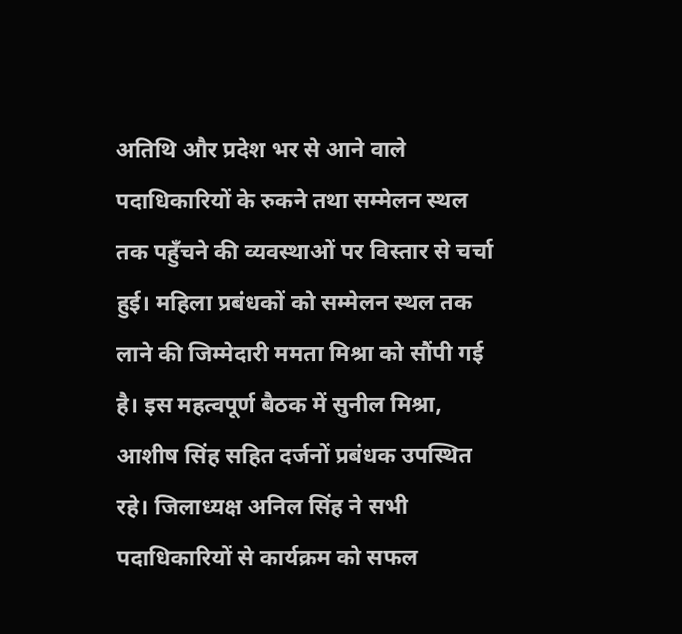अतिथि और प्रदेश भर से आने वाले पदाधिकारियों के रुकने तथा सम्मेलन स्थल तक पहुँचने की व्यवस्थाओं पर विस्तार से चर्चा हुई। महिला प्रबंधकों को सम्मेलन स्थल तक लाने की जिम्मेदारी ममता मिश्रा को सौंपी गई है। इस महत्वपूर्ण बैठक में सुनील मिश्रा, आशीष सिंह सहित दर्जनों प्रबंधक उपस्थित रहे। जिलाध्यक्ष अनिल सिंह ने सभी पदाधिकारियों से कार्यक्रम को सफल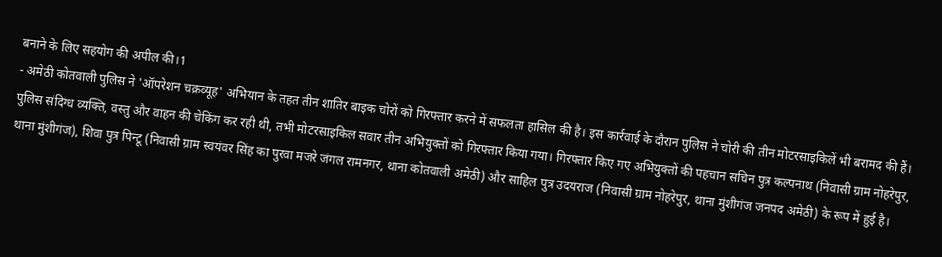बनाने के लिए सहयोग की अपील की।1
- अमेठी कोतवाली पुलिस ने 'ऑपरेशन चक्रव्यूह' अभियान के तहत तीन शातिर बाइक चोरों को गिरफ्तार करने में सफलता हासिल की है। इस कार्रवाई के दौरान पुलिस ने चोरी की तीन मोटरसाइकिलें भी बरामद की हैं। पुलिस संदिग्ध व्यक्ति, वस्तु और वाहन की चेकिंग कर रही थी, तभी मोटरसाइकिल सवार तीन अभियुक्तों को गिरफ्तार किया गया। गिरफ्तार किए गए अभियुक्तों की पहचान सचिन पुत्र कल्पनाथ (निवासी ग्राम नोहरेपुर, थाना मुंशीगंज), शिवा पुत्र पिन्टू (निवासी ग्राम स्वयंवर सिंह का पुरवा मजरे जंगल रामनगर, थाना कोतवाली अमेठी) और साहिल पुत्र उदयराज (निवासी ग्राम नोहरेपुर, थाना मुंशीगंज जनपद अमेठी) के रूप में हुई है।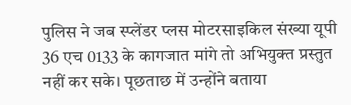पुलिस ने जब स्प्लेंडर प्लस मोटरसाइकिल संख्या यूपी 36 एच 0133 के कागजात मांगे तो अभियुक्त प्रस्तुत नहीं कर सके। पूछताछ में उन्होंने बताया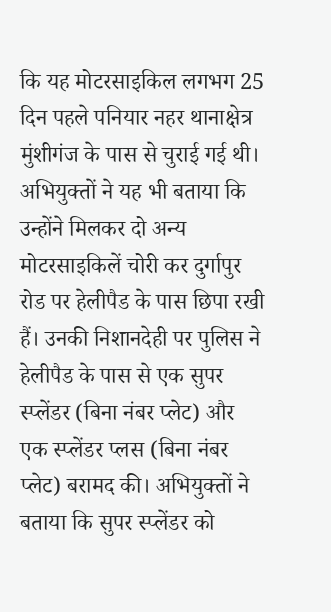कि यह मोटरसाइकिल लगभग 25 दिन पहले पनियार नहर थानाक्षेत्र मुंशीगंज के पास से चुराई गई थी। अभियुक्तों ने यह भी बताया कि उन्होंने मिलकर दो अन्य मोटरसाइकिलें चोरी कर दुर्गापुर रोड पर हेलीपैड के पास छिपा रखी हैं। उनकी निशानदेही पर पुलिस ने हेलीपैड के पास से एक सुपर स्प्लेंडर (बिना नंबर प्लेट) और एक स्प्लेंडर प्लस (बिना नंबर प्लेट) बरामद की। अभियुक्तों ने बताया कि सुपर स्प्लेंडर को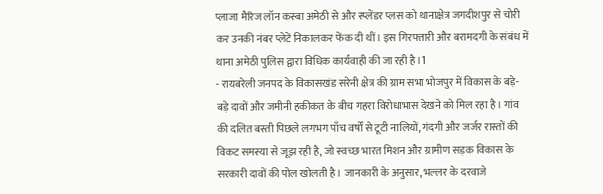प्लाजा मैरिज लॉन कस्बा अमेठी से और स्प्लेंडर प्लस को थानाक्षेत्र जगदीशपुर से चोरी कर उनकी नंबर प्लेटें निकालकर फेंक दी थीं। इस गिरफ्तारी और बरामदगी के संबंध में थाना अमेठी पुलिस द्वारा विधिक कार्यवाही की जा रही है।1
- रायबरेली जनपद के विकासखंड सरेनी क्षेत्र की ग्राम सभा भोजपुर में विकास के बड़े-बड़े दावों और जमीनी हकीकत के बीच गहरा विरोधाभास देखने को मिल रहा है। गांव की दलित बस्ती पिछले लगभग पाँच वर्षों से टूटी नालियों, गंदगी और जर्जर रास्तों की विकट समस्या से जूझ रही है, जो स्वच्छ भारत मिशन और ग्रामीण सड़क विकास के सरकारी दावों की पोल खोलती है। जानकारी के अनुसार, भल्लर के दरवाजे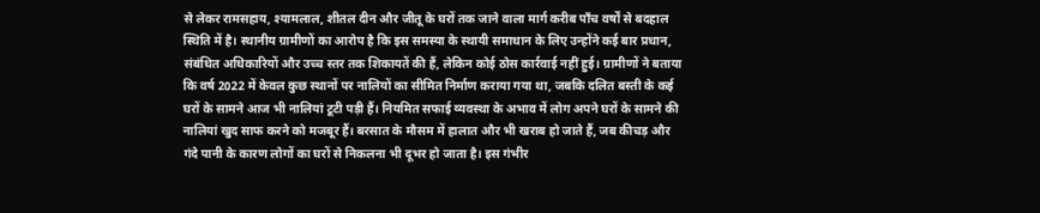से लेकर रामसहाय, श्यामलाल, शीतल दीन और जीतू के घरों तक जाने वाला मार्ग करीब पाँच वर्षों से बदहाल स्थिति में है। स्थानीय ग्रामीणों का आरोप है कि इस समस्या के स्थायी समाधान के लिए उन्होंने कई बार प्रधान, संबंधित अधिकारियों और उच्च स्तर तक शिकायतें की हैं, लेकिन कोई ठोस कार्रवाई नहीं हुई। ग्रामीणों ने बताया कि वर्ष 2022 में केवल कुछ स्थानों पर नालियों का सीमित निर्माण कराया गया था, जबकि दलित बस्ती के कई घरों के सामने आज भी नालियां टूटी पड़ी हैं। नियमित सफाई व्यवस्था के अभाव में लोग अपने घरों के सामने की नालियां खुद साफ करने को मजबूर हैं। बरसात के मौसम में हालात और भी खराब हो जाते हैं, जब कीचड़ और गंदे पानी के कारण लोगों का घरों से निकलना भी दूभर हो जाता है। इस गंभीर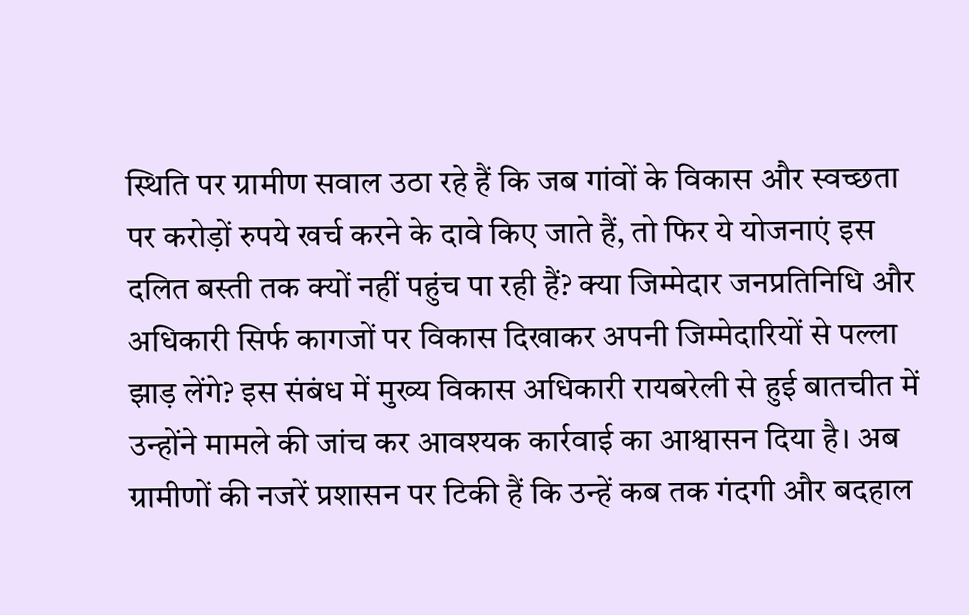स्थिति पर ग्रामीण सवाल उठा रहे हैं कि जब गांवों के विकास और स्वच्छता पर करोड़ों रुपये खर्च करने के दावे किए जाते हैं, तो फिर ये योजनाएं इस दलित बस्ती तक क्यों नहीं पहुंच पा रही हैं? क्या जिम्मेदार जनप्रतिनिधि और अधिकारी सिर्फ कागजों पर विकास दिखाकर अपनी जिम्मेदारियों से पल्ला झाड़ लेंगे? इस संबंध में मुख्य विकास अधिकारी रायबरेली से हुई बातचीत में उन्होंने मामले की जांच कर आवश्यक कार्रवाई का आश्वासन दिया है। अब ग्रामीणों की नजरें प्रशासन पर टिकी हैं कि उन्हें कब तक गंदगी और बदहाल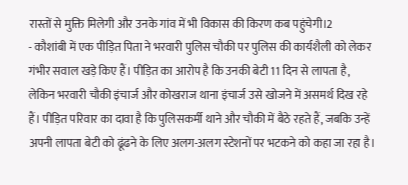रास्तों से मुक्ति मिलेगी और उनके गांव में भी विकास की किरण कब पहुंचेगी।2
- कौशांबी में एक पीड़ित पिता ने भरवारी पुलिस चौकी पर पुलिस की कार्यशैली को लेकर गंभीर सवाल खड़े किए हैं। पीड़ित का आरोप है कि उनकी बेटी 11 दिन से लापता है, लेकिन भरवारी चौकी इंचार्ज और कोखराज थाना इंचार्ज उसे खोजने में असमर्थ दिख रहे हैं। पीड़ित परिवार का दावा है कि पुलिसकर्मी थाने और चौकी में बैठे रहते हैं, जबकि उन्हें अपनी लापता बेटी को ढूंढने के लिए अलग-अलग स्टेशनों पर भटकने को कहा जा रहा है।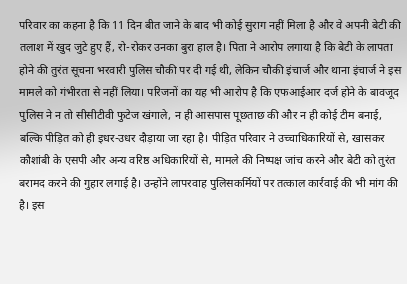परिवार का कहना है कि 11 दिन बीत जाने के बाद भी कोई सुराग नहीं मिला है और वे अपनी बेटी की तलाश में खुद जुटे हुए हैं, रो-रोकर उनका बुरा हाल है। पिता ने आरोप लगाया है कि बेटी के लापता होने की तुरंत सूचना भरवारी पुलिस चौकी पर दी गई थी, लेकिन चौकी इंचार्ज और थाना इंचार्ज ने इस मामले को गंभीरता से नहीं लिया। परिजनों का यह भी आरोप है कि एफआईआर दर्ज होने के बावजूद पुलिस ने न तो सीसीटीवी फुटेज खंगाले, न ही आसपास पूछताछ की और न ही कोई टीम बनाई, बल्कि पीड़ित को ही इधर-उधर दौड़ाया जा रहा है। पीड़ित परिवार ने उच्चाधिकारियों से, खासकर कौशांबी के एसपी और अन्य वरिष्ठ अधिकारियों से, मामले की निष्पक्ष जांच करने और बेटी को तुरंत बरामद करने की गुहार लगाई है। उन्होंने लापरवाह पुलिसकर्मियों पर तत्काल कार्रवाई की भी मांग की है। इस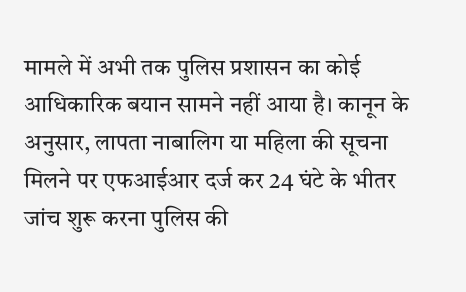मामले में अभी तक पुलिस प्रशासन का कोई आधिकारिक बयान सामने नहीं आया है। कानून के अनुसार, लापता नाबालिग या महिला की सूचना मिलने पर एफआईआर दर्ज कर 24 घंटे के भीतर जांच शुरू करना पुलिस की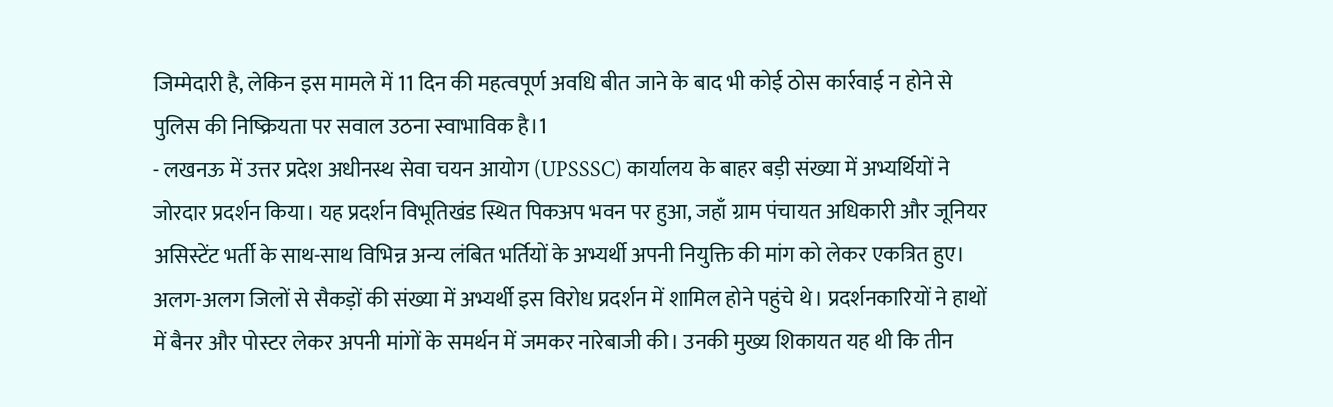जिम्मेदारी है, लेकिन इस मामले में 11 दिन की महत्वपूर्ण अवधि बीत जाने के बाद भी कोई ठोस कार्रवाई न होने से पुलिस की निष्क्रियता पर सवाल उठना स्वाभाविक है।1
- लखनऊ में उत्तर प्रदेश अधीनस्थ सेवा चयन आयोग (UPSSSC) कार्यालय के बाहर बड़ी संख्या में अभ्यर्थियों ने जोरदार प्रदर्शन किया। यह प्रदर्शन विभूतिखंड स्थित पिकअप भवन पर हुआ, जहाँ ग्राम पंचायत अधिकारी और जूनियर असिस्टेंट भर्ती के साथ-साथ विभिन्न अन्य लंबित भर्तियों के अभ्यर्थी अपनी नियुक्ति की मांग को लेकर एकत्रित हुए। अलग-अलग जिलों से सैकड़ों की संख्या में अभ्यर्थी इस विरोध प्रदर्शन में शामिल होने पहुंचे थे। प्रदर्शनकारियों ने हाथों में बैनर और पोस्टर लेकर अपनी मांगों के समर्थन में जमकर नारेबाजी की। उनकी मुख्य शिकायत यह थी कि तीन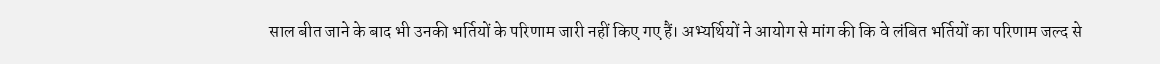साल बीत जाने के बाद भी उनकी भर्तियों के परिणाम जारी नहीं किए गए हैं। अभ्यर्थियों ने आयोग से मांग की कि वे लंबित भर्तियों का परिणाम जल्द से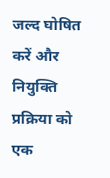जल्द घोषित करें और नियुक्ति प्रक्रिया को एक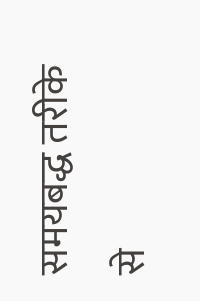समयबद्ध तरीके से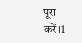पूरा करें।1